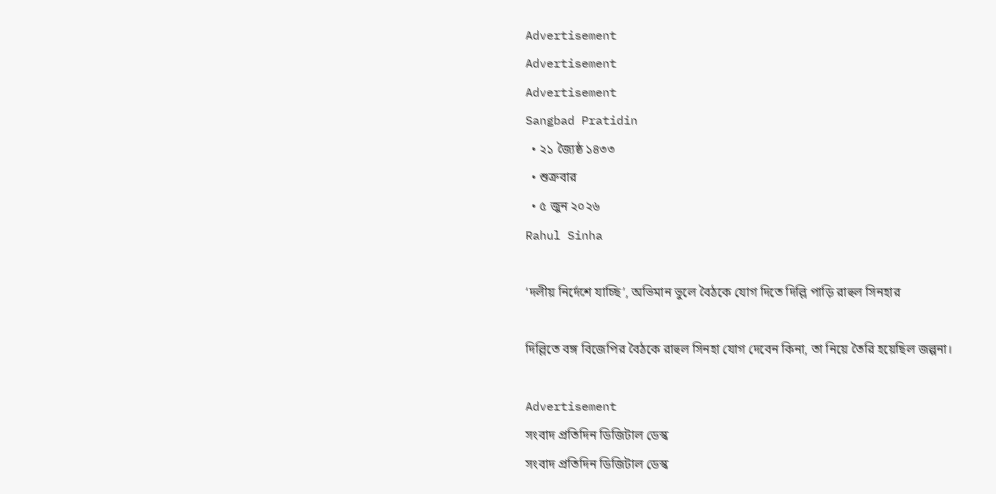Advertisement
Advertisement
Advertisement
Sangbad Pratidin
  • ২১ জ্যৈষ্ঠ ১৪৩৩
  • শুক্রবার
  • ৫ জুন ২০২৬
Rahul Sinha

‘দলীয় নির্দেশে যাচ্ছি’, অভিমান ভুলে বৈঠকে যোগ দিতে দিল্লি পাড়ি রাহুল সিনহার

দিল্লিতে বঙ্গ বিজেপির বৈঠকে রাহুল সিনহা যোগ দেবেন কিনা, তা নিয়ে তৈরি হয়েছিল জল্পনা।

Advertisement
সংবাদ প্রতিদিন ডিজিটাল ডেস্ক
সংবাদ প্রতিদিন ডিজিটাল ডেস্ক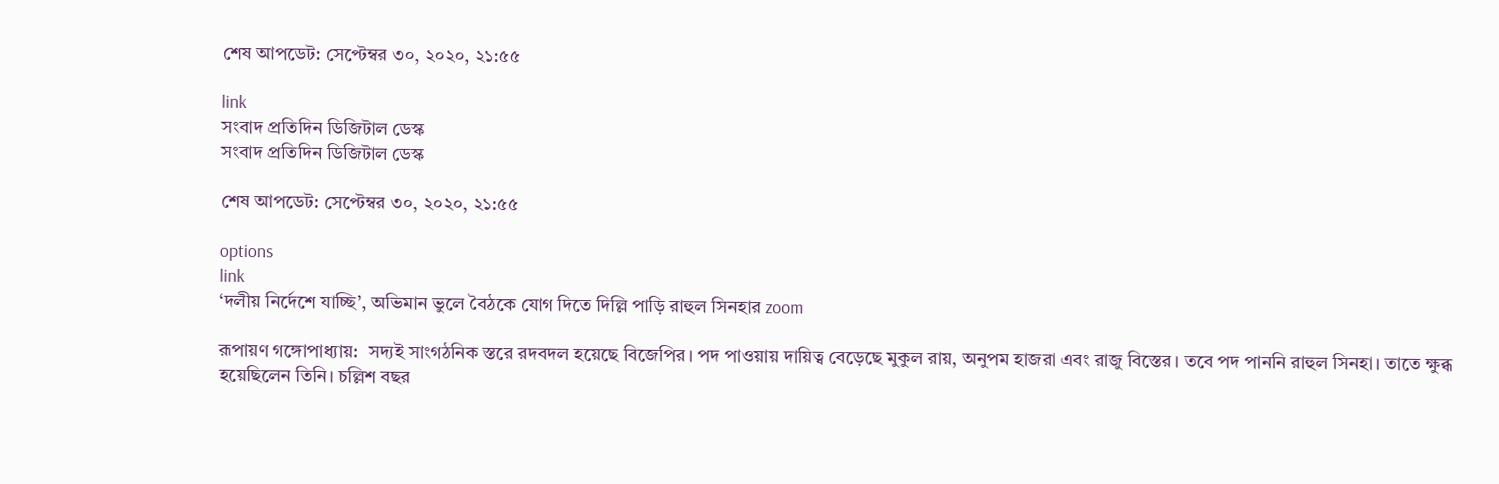শেষ আপডেট: সেপ্টেম্বর ৩০, ২০২০, ২১:৫৫

link
সংবাদ প্রতিদিন ডিজিটাল ডেস্ক
সংবাদ প্রতিদিন ডিজিটাল ডেস্ক

শেষ আপডেট: সেপ্টেম্বর ৩০, ২০২০, ২১:৫৫

options
link
‘দলীয় নির্দেশে যাচ্ছি’, অভিমান ভুলে বৈঠকে যোগ দিতে দিল্লি পাড়ি রাহুল সিনহার zoom

রূপায়ণ গঙ্গোপাধ্যায়:  সদ্যই সাংগঠনিক স্তরে রদবদল হয়েছে বিজেপির। পদ পাওয়ায় দায়িত্ব বেড়েছে মুকুল রায়, অনুপম হাজরা এবং রাজু বিস্তের। তবে পদ পাননি রাহুল সিনহা। তাতে ক্ষুব্ধ হয়েছিলেন তিনি। চল্লিশ বছর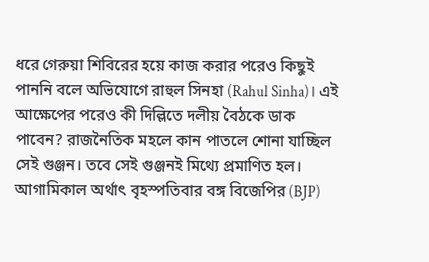ধরে গেরুয়া শিবিরের হয়ে কাজ করার পরেও কিছুই পাননি বলে অভিযোগে রাহুল সিনহা (Rahul Sinha)। এই আক্ষেপের পরেও কী দিল্লিতে দলীয় বৈঠকে ডাক পাবেন? রাজনৈতিক মহলে কান পাতলে শোনা যাচ্ছিল সেই গুঞ্জন। তবে সেই গুঞ্জনই মিথ্যে প্রমাণিত হল। আগামিকাল অর্থাৎ বৃহস্পতিবার বঙ্গ বিজেপির (BJP)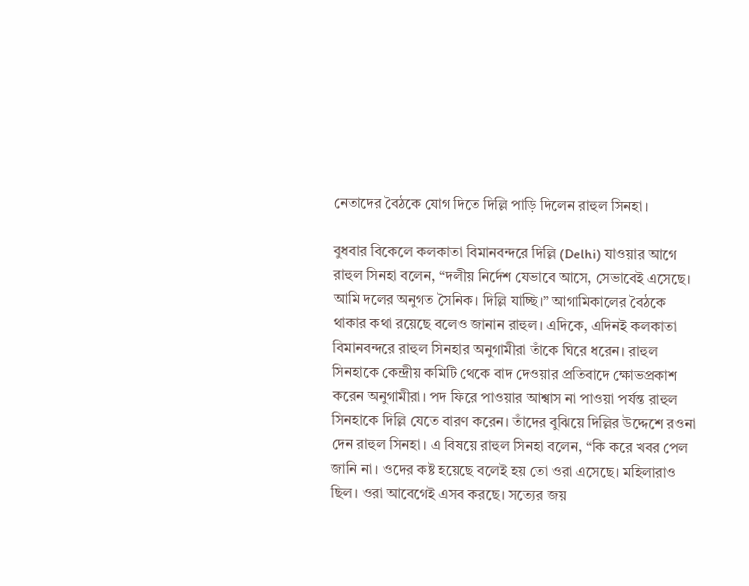নেতাদের বৈঠকে যোগ দিতে দিল্লি পাড়ি দিলেন রাহুল সিনহা।

বুধবার বিকেলে কলকাতা বিমানবন্দরে দিল্লি (Delhi) যাওয়ার আগে রাহুল সিনহা বলেন, “দলীয় নির্দেশ যেভাবে আসে, সেভাবেই এসেছে। আমি দলের অনুগত সৈনিক। দিল্লি যাচ্ছি।” আগামিকালের বৈঠকে থাকার কথা রয়েছে বলেও জানান রাহুল। এদিকে, এদিনই কলকাতা বিমানবন্দরে রাহুল সিনহার অনুগামীরা তাঁকে ঘিরে ধরেন। রাহুল সিনহাকে কেন্দ্রীয় কমিটি থেকে বাদ দেওয়ার প্রতিবাদে ক্ষোভপ্রকাশ করেন অনুগামীরা। পদ ফিরে পাওয়ার আশ্বাস না পাওয়া পর্যন্ত রাহুল সিনহাকে দিল্লি যেতে বারণ করেন। তাঁদের বুঝিয়ে দিল্লির উদ্দেশে রওনা দেন রাহুল সিনহা। এ বিষয়ে রাহুল সিনহা বলেন, “কি করে খবর পেল জানি না। ওদের কষ্ট হয়েছে বলেই হয় তো ওরা এসেছে। মহিলারাও ছিল। ওরা আবেগেই এসব করছে। সত্যের জয়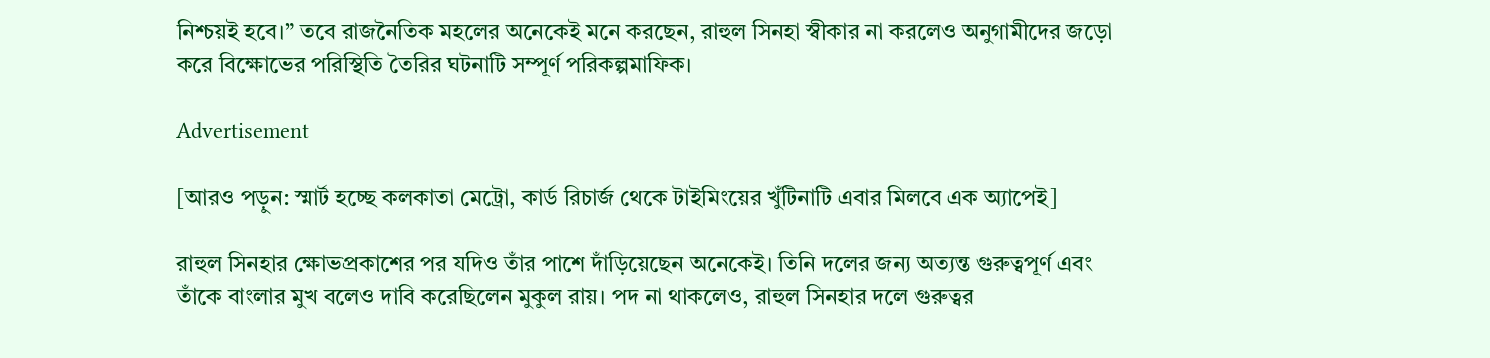নিশ্চয়ই হবে।” তবে রাজনৈতিক মহলের অনেকেই মনে করছেন, রাহুল সিনহা স্বীকার না করলেও অনুগামীদের জড়ো করে বিক্ষোভের পরিস্থিতি তৈরির ঘটনাটি সম্পূর্ণ পরিকল্পমাফিক।

Advertisement

[আরও পড়ুন: স্মার্ট হচ্ছে কলকাতা মেট্রো, কার্ড রিচার্জ থেকে টাইমিংয়ের খুঁটিনাটি এবার মিলবে এক অ্যাপেই]

রাহুল সিনহার ক্ষোভপ্রকাশের পর যদিও তাঁর পাশে দাঁড়িয়েছেন অনেকেই। তিনি দলের জন্য অত্যন্ত গুরুত্বপূর্ণ এবং তাঁকে বাংলার মুখ বলেও দাবি করেছিলেন মুকুল রায়। পদ না থাকলেও, রাহুল সিনহার দলে গুরুত্বর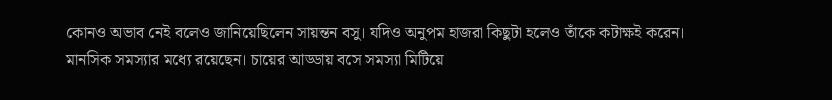কোনও অভাব নেই বলেও জানিয়েছিলেন সায়ন্তন বসু। যদিও অনুপম হাজরা কিছুটা হলেও তাঁকে কটাক্ষই করেন। মানসিক সমস্যার মধ্যে রয়েছেন। চায়ের আড্ডায় বসে সমস্যা মিটিয়ে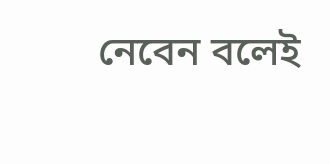নেবেন বলেই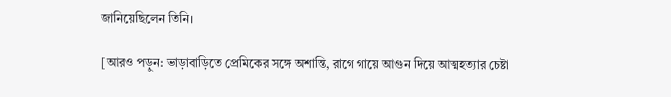জানিয়েছিলেন তিনি।

[আরও পড়ুন: ভাড়াবাড়িতে প্রেমিকের সঙ্গে অশান্তি, রাগে গায়ে আগুন দিয়ে আত্মহত্যার চেষ্টা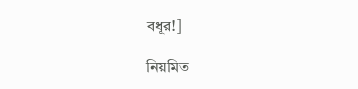বধূর!]

নিয়মিত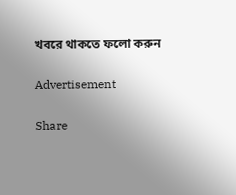খবরে থাকতে ফলো করুন

Advertisement

Share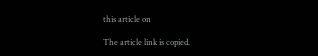this article on

The article link is copied.